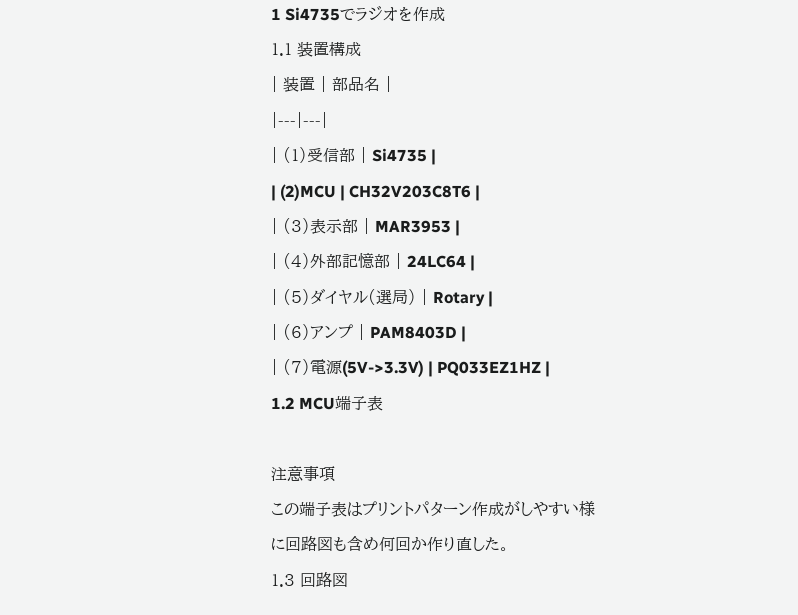1 Si4735でラジオを作成
1.1 装置構成
| 装置 | 部品名 |
|---|---|
| (1)受信部 | Si4735 |
| (2)MCU | CH32V203C8T6 |
| (3)表示部 | MAR3953 |
| (4)外部記憶部 | 24LC64 |
| (5)ダイヤル(選局) | Rotary |
| (6)アンプ | PAM8403D |
| (7)電源(5V->3.3V) | PQ033EZ1HZ |
1.2 MCU端子表

注意事項
この端子表はプリントパターン作成がしやすい様に回路図も含め何回か作り直した。
1.3 回路図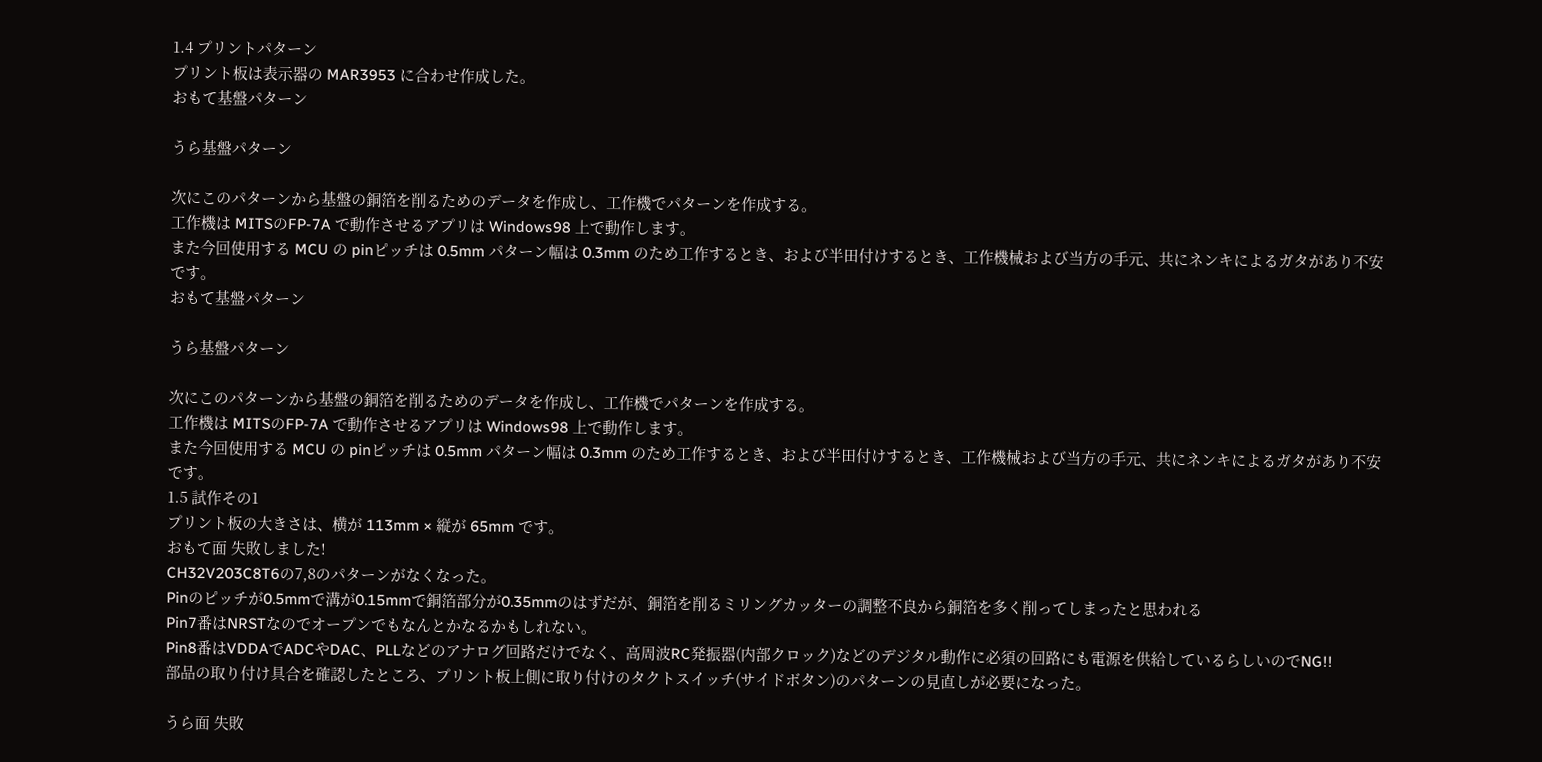1.4 プリントパターン
プリント板は表示器の MAR3953 に合わせ作成した。
おもて基盤パターン

うら基盤パターン

次にこのパターンから基盤の銅箔を削るためのデータを作成し、工作機でパターンを作成する。
工作機は MITSのFP-7A で動作させるアプリは Windows98 上で動作します。
また今回使用する MCU の pinピッチは 0.5mm パターン幅は 0.3mm のため工作するとき、および半田付けするとき、工作機械および当方の手元、共にネンキによるガタがあり不安です。
おもて基盤パターン

うら基盤パターン

次にこのパターンから基盤の銅箔を削るためのデータを作成し、工作機でパターンを作成する。
工作機は MITSのFP-7A で動作させるアプリは Windows98 上で動作します。
また今回使用する MCU の pinピッチは 0.5mm パターン幅は 0.3mm のため工作するとき、および半田付けするとき、工作機械および当方の手元、共にネンキによるガタがあり不安です。
1.5 試作その1
プリント板の大きさは、横が 113mm × 縦が 65mm です。
おもて面 失敗しました!
CH32V203C8T6の7,8のパターンがなくなった。
Pinのピッチが0.5mmで溝が0.15mmで銅箔部分が0.35mmのはずだが、銅箔を削るミリングカッターの調整不良から銅箔を多く削ってしまったと思われる
Pin7番はNRSTなのでオープンでもなんとかなるかもしれない。
Pin8番はVDDAでADCやDAC、PLLなどのアナログ回路だけでなく、高周波RC発振器(内部クロック)などのデジタル動作に必須の回路にも電源を供給しているらしいのでNG!!
部品の取り付け具合を確認したところ、プリント板上側に取り付けのタクトスイッチ(サイドボタン)のパターンの見直しが必要になった。

うら面 失敗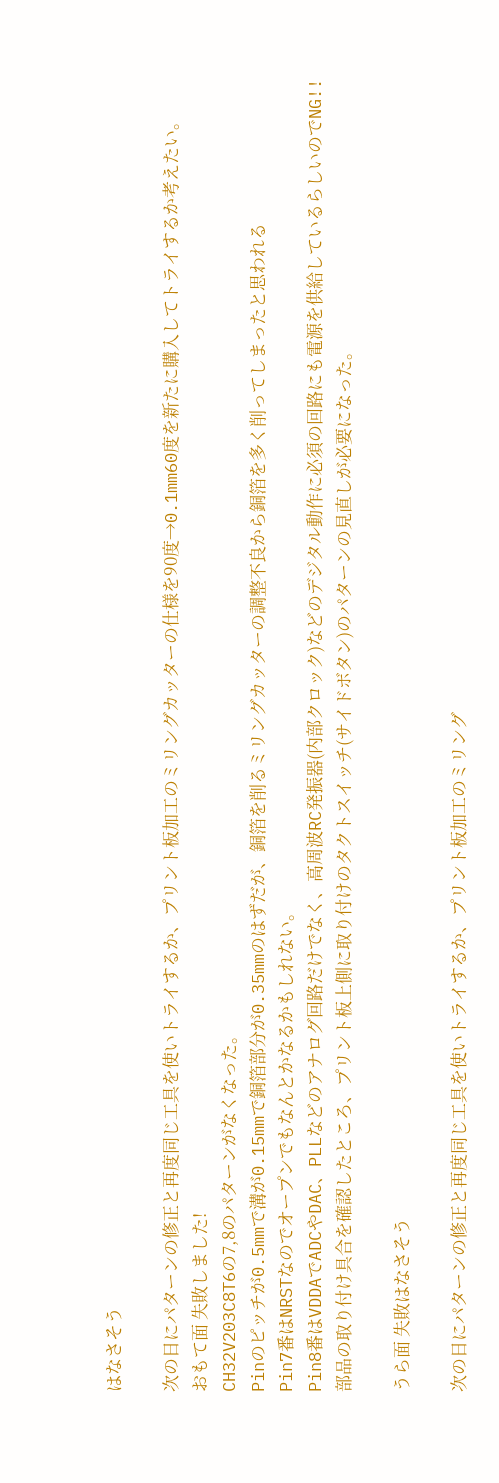はなさそう

次の日にパターンの修正と再度同じ工具を使いトライするか、プリント板加工のミリングカッターの仕様を90度→0.1mm60度を新たに購入してトライするか考えたい。
おもて面 失敗しました!
CH32V203C8T6の7,8のパターンがなくなった。
Pinのピッチが0.5mmで溝が0.15mmで銅箔部分が0.35mmのはずだが、銅箔を削るミリングカッターの調整不良から銅箔を多く削ってしまったと思われる
Pin7番はNRSTなのでオープンでもなんとかなるかもしれない。
Pin8番はVDDAでADCやDAC、PLLなどのアナログ回路だけでなく、高周波RC発振器(内部クロック)などのデジタル動作に必須の回路にも電源を供給しているらしいのでNG!!
部品の取り付け具合を確認したところ、プリント板上側に取り付けのタクトスイッチ(サイドボタン)のパターンの見直しが必要になった。

うら面 失敗はなさそう

次の日にパターンの修正と再度同じ工具を使いトライするか、プリント板加工のミリング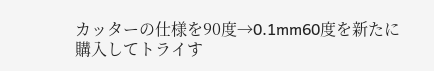カッターの仕様を90度→0.1mm60度を新たに購入してトライす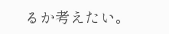るか考えたい。